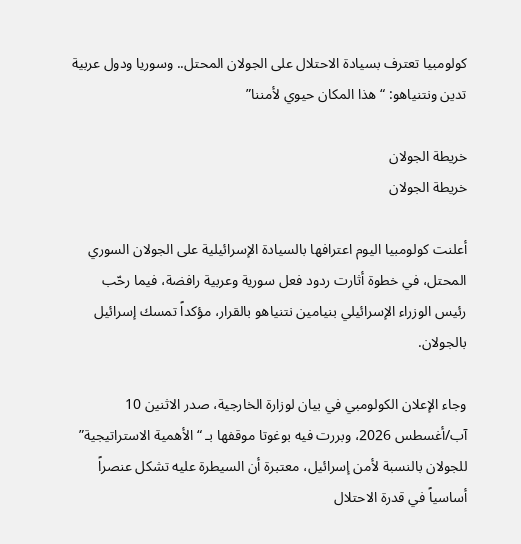كولومبيا تعترف بسيادة الاحتلال على الجولان المحتل.. وسوريا ودول عربية تدين ونتنياهو: “هذا المكان حيوي لأمننا”

خريطة الجولان
خريطة الجولان

أعلنت كولومبيا اليوم اعترافها بالسيادة الإسرائيلية على الجولان السوري المحتل، في خطوة أثارت ردود فعل سورية وعربية رافضة، فيما رحّب رئيس الوزراء الإسرائيلي بنيامين نتنياهو بالقرار، مؤكداً تمسك إسرائيل بالجولان.

وجاء الإعلان الكولومبي في بيان لوزارة الخارجية، صدر الاثنين 10 آب/أغسطس 2026، وبررت فيه بوغوتا موقفها بـ “الأهمية الاستراتيجية” للجولان بالنسبة لأمن إسرائيل، معتبرة أن السيطرة عليه تشكل عنصراً أساسياً في قدرة الاحتلال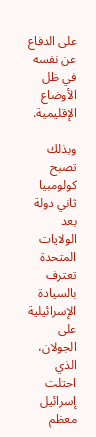على الدفاع عن نفسه في ظل الأوضاع الإقليمية.

وبذلك تصبح كولومبيا ثاني دولة بعد الولايات المتحدة تعترف بالسيادة الإسرائيلية على الجولان، الذي احتلت إسرائيل معظم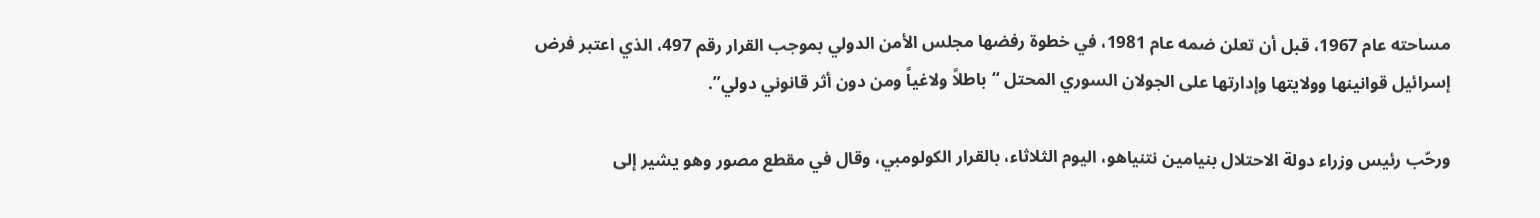مساحته عام 1967، قبل أن تعلن ضمه عام 1981، في خطوة رفضها مجلس الأمن الدولي بموجب القرار رقم 497، الذي اعتبر فرض إسرائيل قوانينها وولايتها وإدارتها على الجولان السوري المحتل “باطلاً ولاغياً ومن دون أثر قانوني دولي”.

ورحّب رئيس وزراء دولة الاحتلال بنيامين نتنياهو، اليوم الثلاثاء، بالقرار الكولومبي، وقال في مقطع مصور وهو يشير إلى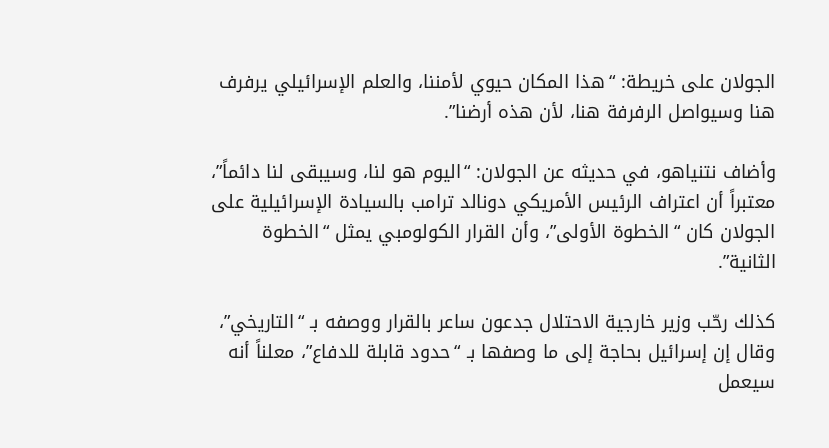الجولان على خريطة: “هذا المكان حيوي لأمننا، والعلم الإسرائيلي يرفرف هنا وسيواصل الرفرفة هنا، لأن هذه أرضنا”.

وأضاف نتنياهو، في حديثه عن الجولان: “اليوم هو لنا، وسيبقى لنا دائماً”، معتبراً أن اعتراف الرئيس الأمريكي دونالد ترامب بالسيادة الإسرائيلية على الجولان كان “الخطوة الأولى”، وأن القرار الكولومبي يمثل “الخطوة الثانية”.

كذلك رحّب وزير خارجية الاحتلال جدعون ساعر بالقرار ووصفه بـ “التاريخي”، وقال إن إسرائيل بحاجة إلى ما وصفها بـ “حدود قابلة للدفاع”، معلناً أنه سيعمل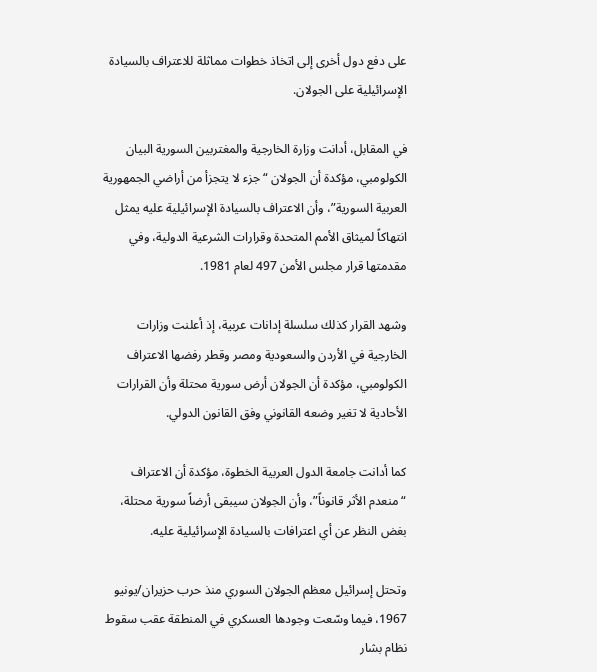على دفع دول أخرى إلى اتخاذ خطوات مماثلة للاعتراف بالسيادة الإسرائيلية على الجولان.

في المقابل، أدانت وزارة الخارجية والمغتربين السورية البيان الكولومبي، مؤكدة أن الجولان “جزء لا يتجزأ من أراضي الجمهورية العربية السورية”، وأن الاعتراف بالسيادة الإسرائيلية عليه يمثل انتهاكاً لميثاق الأمم المتحدة وقرارات الشرعية الدولية، وفي مقدمتها قرار مجلس الأمن 497 لعام 1981.

وشهد القرار كذلك سلسلة إدانات عربية، إذ أعلنت وزارات الخارجية في الأردن والسعودية ومصر وقطر رفضها الاعتراف الكولومبي، مؤكدة أن الجولان أرض سورية محتلة وأن القرارات الأحادية لا تغير وضعه القانوني وفق القانون الدولي.

كما أدانت جامعة الدول العربية الخطوة، مؤكدة أن الاعتراف “منعدم الأثر قانوناً”، وأن الجولان سيبقى أرضاً سورية محتلة، بغض النظر عن أي اعترافات بالسيادة الإسرائيلية عليه.

وتحتل إسرائيل معظم الجولان السوري منذ حرب حزيران/يونيو 1967، فيما وسّعت وجودها العسكري في المنطقة عقب سقوط نظام بشار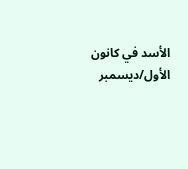الأسد في كانون الأول/ديسمبر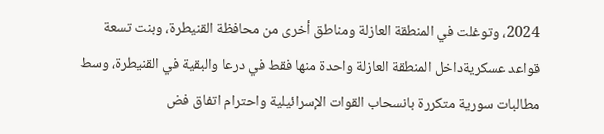2024، وتوغلت في المنطقة العازلة ومناطق أخرى من محافظة القنيطرة، وبنت تسعة قواعد عسكريةداخل المنطقة العازلة واحدة منها فقط في درعا والبقية في القنيطرة، وسط مطالبات سورية متكررة بانسحاب القوات الإسرائيلية واحترام اتفاق فض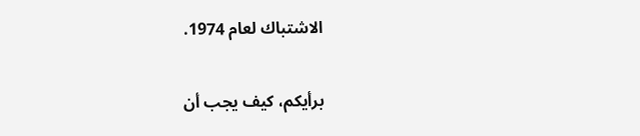الاشتباك لعام 1974.

برأيكم، كيف يجب أن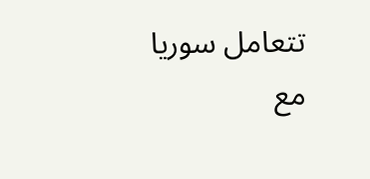تتعامل سوريا مع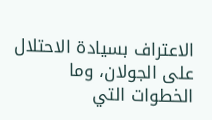الاعتراف بسيادة الاحتلال على الجولان، وما الخطوات التي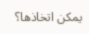يمكن اتخاذها؟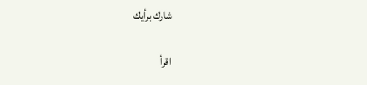شارك برأيك

اقرأ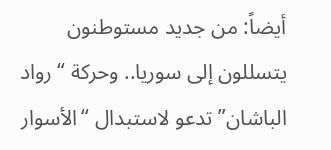أيضاً: من جديد مستوطنون يتسللون إلى سوريا.. وحركة “رواد الباشان” تدعو لاستبدال “الأسوار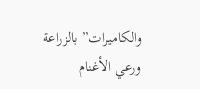والكاميرات” بالزراعة ورعي الأغنام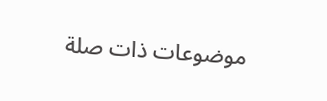موضوعات ذات صلة